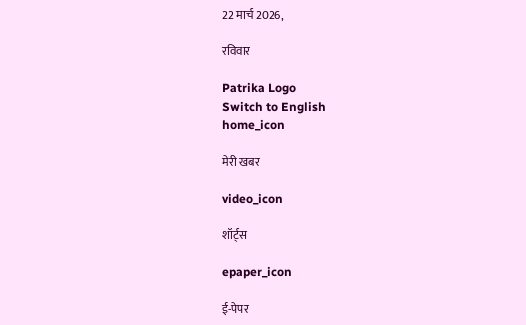22 मार्च 2026,

रविवार

Patrika Logo
Switch to English
home_icon

मेरी खबर

video_icon

शॉर्ट्स

epaper_icon

ई-पेपर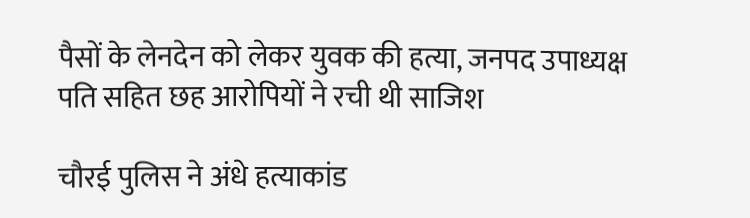पैसों के लेनदेन को लेकर युवक की हत्या, जनपद उपाध्यक्ष पति सहित छह आरोपियों ने रची थी साजिश

चौरई पुलिस ने अंधे हत्याकांड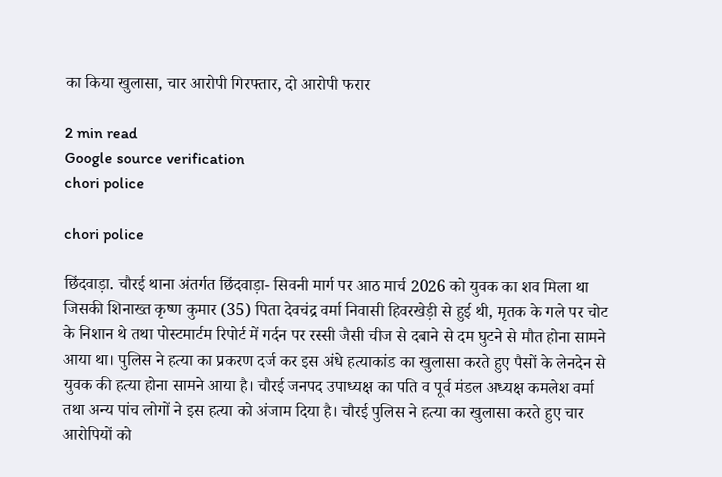का किया खुलासा, चार आरोपी गिरफ्तार, दो आरोपी फरार

2 min read
Google source verification
chori police

chori police

छिंदवाड़ा. चौरई थाना अंतर्गत छिंदवाड़ा- सिवनी मार्ग पर आठ मार्च 2026 को युवक का शव मिला था जिसकी शिनाख्त कृष्ण कुमार (35) पिता देवचंद्र वर्मा निवासी हिवरखेड़ी से हुई थी, मृतक के गले पर चोट के निशान थे तथा पोस्टमार्टम रिपोर्ट में गर्दन पर रस्सी जैसी चीज से दबाने से दम घुटने से मौत होना सामने आया था। पुलिस ने हत्या का प्रकरण दर्ज कर इस अंधे हत्याकांड का खुलासा करते हुए पैसों के लेनदेन से युवक की हत्या होना सामने आया है। चौरई जनपद उपाध्यक्ष का पति व पूर्व मंडल अध्यक्ष कमलेश वर्मा तथा अन्य पांच लोगों ने इस हत्या को अंजाम दिया है। चौरई पुलिस ने हत्या का खुलासा करते हुए चार आरोपियों को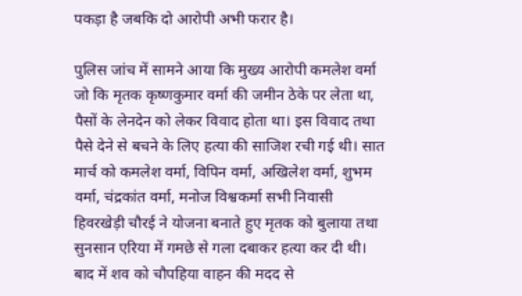पकड़ा है जबकि दो आरोपी अभी फरार है।

पुलिस जांच में सामने आया कि मुख्य आरोपी कमलेश वर्मा जो कि मृतक कृष्णकुमार वर्मा की जमीन ठेके पर लेता था, पैसों के लेनदेन को लेकर विवाद होता था। इस विवाद तथा पैसे देने से बचने के लिए हत्या की साजिश रची गई थी। सात मार्च को कमलेश वर्मा, विपिन वर्मा, अखिलेश वर्मा, शुभम वर्मा, चंद्रकांत वर्मा, मनोज विश्वकर्मा सभी निवासी हिवरखेड़ी चौरई ने योजना बनाते हुए मृतक को बुलाया तथा सुनसान एरिया में गमछे से गला दबाकर हत्या कर दी थी। बाद में शव को चौपहिया वाहन की मदद से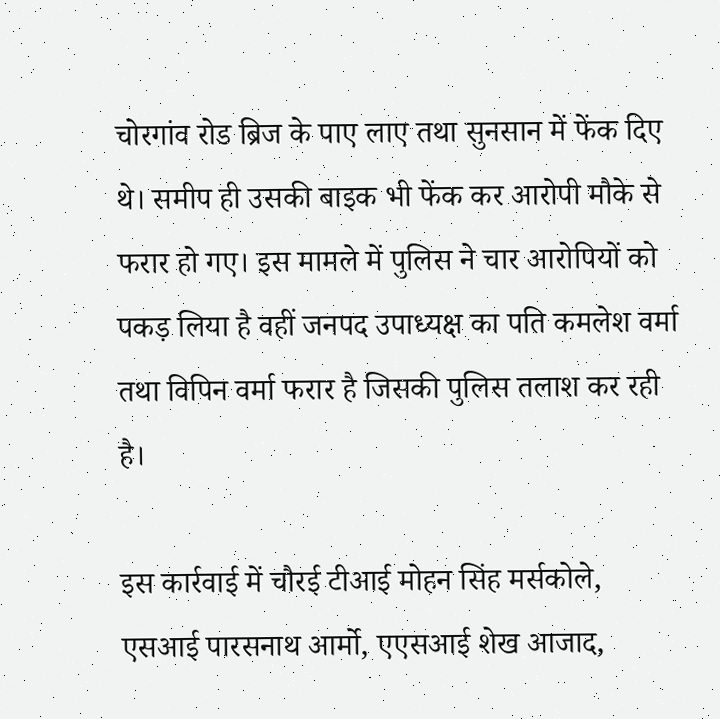चोरगांव रोड ब्रिज के पाए लाए तथा सुनसान में फेंक दिए थे। समीप ही उसकी बाइक भी फेंक कर आरोपी मौके से फरार हो गए। इस मामले में पुलिस ने चार आरोपियों को पकड़ लिया है वहीं जनपद उपाध्यक्ष का पति कमलेश वर्मा तथा विपिन वर्मा फरार है जिसकी पुलिस तलाश कर रही है।

इस कार्रवाई में चौरई टीआई मोहन सिंह मर्सकोले, एसआई पारसनाथ आर्मो, एएसआई शेख आजाद,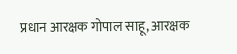प्रधान आरक्षक गोपाल साहू, आरक्षक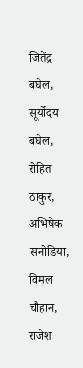जितेंद्र बघेल, सूर्योदय बघेल, रोहित ठाकुर, अभिषेक सनोडिया, विमल चौहान, राजेश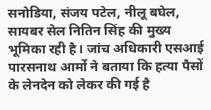सनोडिया, संजय पटेल, नीलू बघेल, सायबर सेल नितिन सिंह की मुख्य भूमिका रही है। जांच अधिकारी एसआई पारसनाथ आर्मो ने बताया कि हत्या पैसों के लेनदेन को लेकर की गई है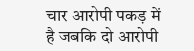चार आरोपी पकड़ में है जबकि दो आरोपी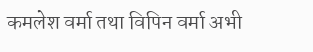कमलेश वर्मा तथा विपिन वर्मा अभी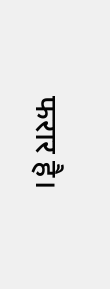फरार है।